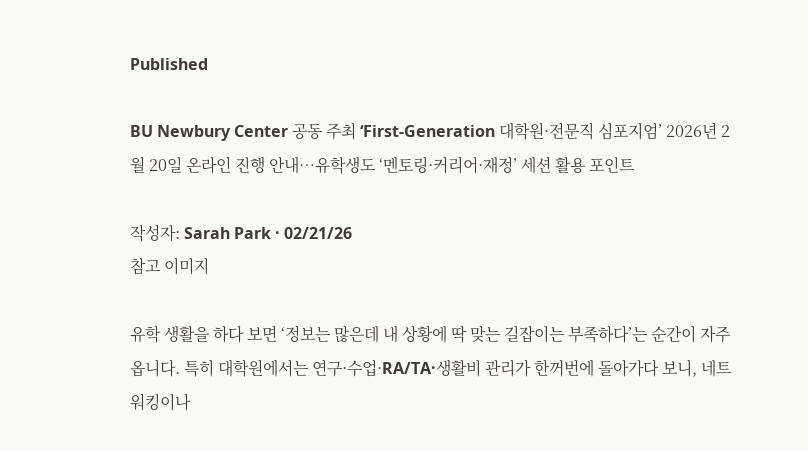Published

BU Newbury Center 공동 주최 ‘First-Generation 대학원·전문직 심포지엄’ 2026년 2월 20일 온라인 진행 안내…유학생도 ‘멘토링·커리어·재정’ 세션 활용 포인트

작성자: Sarah Park · 02/21/26
참고 이미지

유학 생활을 하다 보면 ‘정보는 많은데 내 상황에 딱 맞는 길잡이는 부족하다’는 순간이 자주 옵니다. 특히 대학원에서는 연구·수업·RA/TA·생활비 관리가 한꺼번에 돌아가다 보니, 네트워킹이나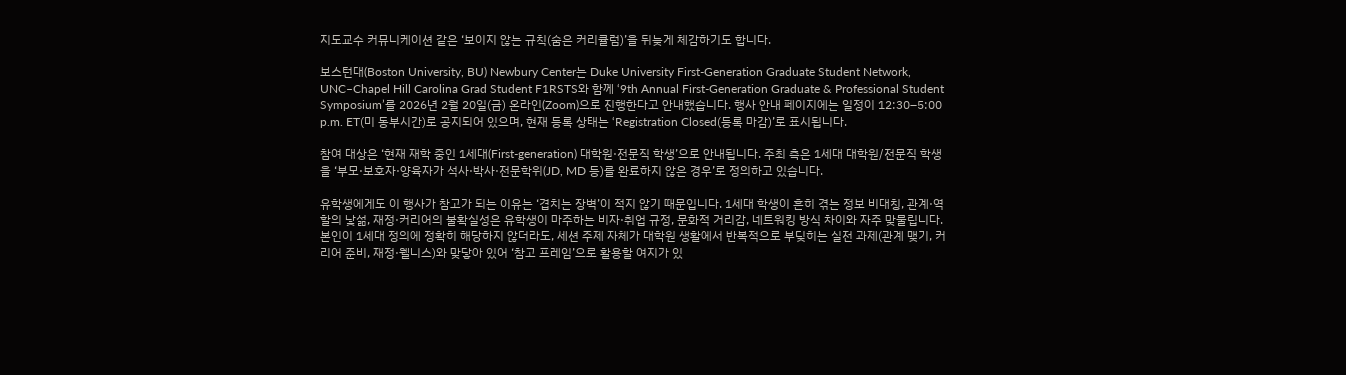지도교수 커뮤니케이션 같은 ‘보이지 않는 규칙(숨은 커리큘럼)’을 뒤늦게 체감하기도 합니다.

보스턴대(Boston University, BU) Newbury Center는 Duke University First-Generation Graduate Student Network, UNC–Chapel Hill Carolina Grad Student F1RSTS와 함께 ‘9th Annual First-Generation Graduate & Professional Student Symposium’를 2026년 2월 20일(금) 온라인(Zoom)으로 진행한다고 안내했습니다. 행사 안내 페이지에는 일정이 12:30–5:00 p.m. ET(미 동부시간)로 공지되어 있으며, 현재 등록 상태는 ‘Registration Closed(등록 마감)’로 표시됩니다.

참여 대상은 ‘현재 재학 중인 1세대(First-generation) 대학원·전문직 학생’으로 안내됩니다. 주최 측은 1세대 대학원/전문직 학생을 ‘부모·보호자·양육자가 석사·박사·전문학위(JD, MD 등)를 완료하지 않은 경우’로 정의하고 있습니다.

유학생에게도 이 행사가 참고가 되는 이유는 ‘겹치는 장벽’이 적지 않기 때문입니다. 1세대 학생이 흔히 겪는 정보 비대칭, 관계·역할의 낯섦, 재정·커리어의 불확실성은 유학생이 마주하는 비자·취업 규정, 문화적 거리감, 네트워킹 방식 차이와 자주 맞물립니다. 본인이 1세대 정의에 정확히 해당하지 않더라도, 세션 주제 자체가 대학원 생활에서 반복적으로 부딪히는 실전 과제(관계 맺기, 커리어 준비, 재정·웰니스)와 맞닿아 있어 ‘참고 프레임’으로 활용할 여지가 있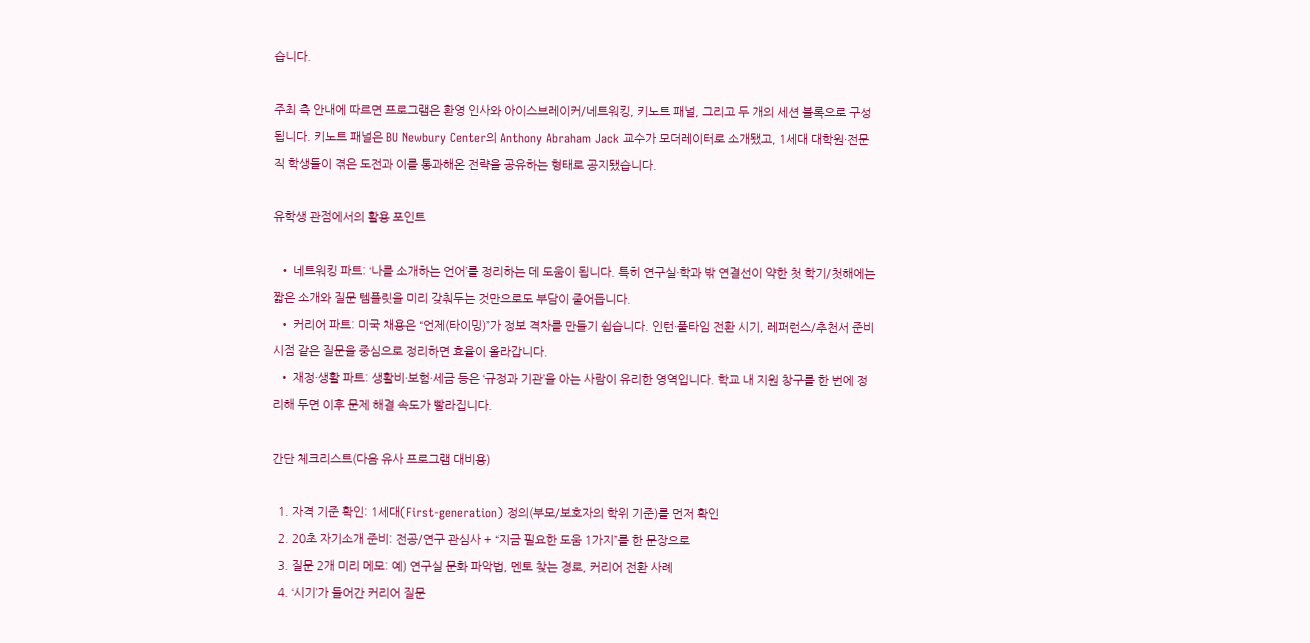습니다.

주최 측 안내에 따르면 프로그램은 환영 인사와 아이스브레이커/네트워킹, 키노트 패널, 그리고 두 개의 세션 블록으로 구성됩니다. 키노트 패널은 BU Newbury Center의 Anthony Abraham Jack 교수가 모더레이터로 소개됐고, 1세대 대학원·전문직 학생들이 겪은 도전과 이를 통과해온 전략을 공유하는 형태로 공지됐습니다.

유학생 관점에서의 활용 포인트

  • 네트워킹 파트: ‘나를 소개하는 언어’를 정리하는 데 도움이 됩니다. 특히 연구실·학과 밖 연결선이 약한 첫 학기/첫해에는 짧은 소개와 질문 템플릿을 미리 갖춰두는 것만으로도 부담이 줄어듭니다.
  • 커리어 파트: 미국 채용은 “언제(타이밍)”가 정보 격차를 만들기 쉽습니다. 인턴·풀타임 전환 시기, 레퍼런스/추천서 준비 시점 같은 질문을 중심으로 정리하면 효율이 올라갑니다.
  • 재정·생활 파트: 생활비·보험·세금 등은 ‘규정과 기관’을 아는 사람이 유리한 영역입니다. 학교 내 지원 창구를 한 번에 정리해 두면 이후 문제 해결 속도가 빨라집니다.

간단 체크리스트(다음 유사 프로그램 대비용)

  1. 자격 기준 확인: 1세대(First-generation) 정의(부모/보호자의 학위 기준)를 먼저 확인
  2. 20초 자기소개 준비: 전공/연구 관심사 + “지금 필요한 도움 1가지”를 한 문장으로
  3. 질문 2개 미리 메모: 예) 연구실 문화 파악법, 멘토 찾는 경로, 커리어 전환 사례
  4. ‘시기’가 들어간 커리어 질문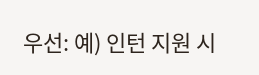우선: 예) 인턴 지원 시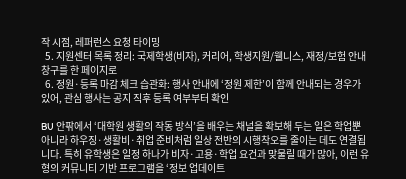작 시점, 레퍼런스 요청 타이밍
  5. 지원센터 목록 정리: 국제학생(비자), 커리어, 학생지원/웰니스, 재정/보험 안내 창구를 한 페이지로
  6. 정원·등록 마감 체크 습관화: 행사 안내에 ‘정원 제한’이 함께 안내되는 경우가 있어, 관심 행사는 공지 직후 등록 여부부터 확인

BU 안팎에서 ‘대학원 생활의 작동 방식’을 배우는 채널을 확보해 두는 일은 학업뿐 아니라 하우징·생활비·취업 준비처럼 일상 전반의 시행착오를 줄이는 데도 연결됩니다. 특히 유학생은 일정 하나가 비자·고용·학업 요건과 맞물릴 때가 많아, 이런 유형의 커뮤니티 기반 프로그램을 ‘정보 업데이트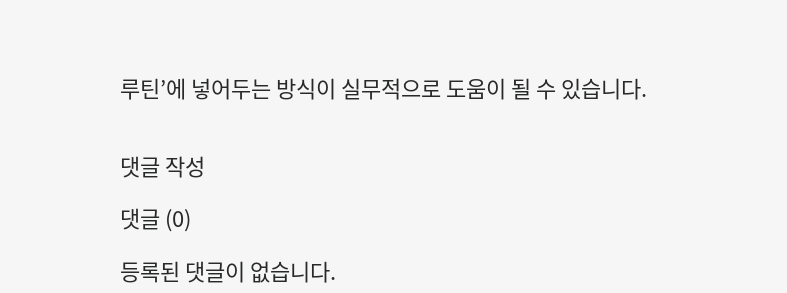루틴’에 넣어두는 방식이 실무적으로 도움이 될 수 있습니다.


댓글 작성

댓글 (0)

등록된 댓글이 없습니다.